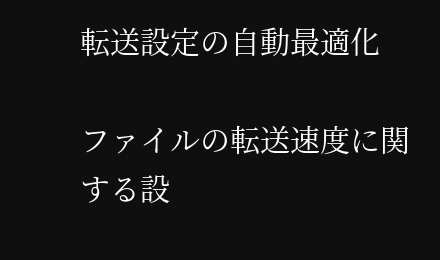転送設定の自動最適化

ファイルの転送速度に関する設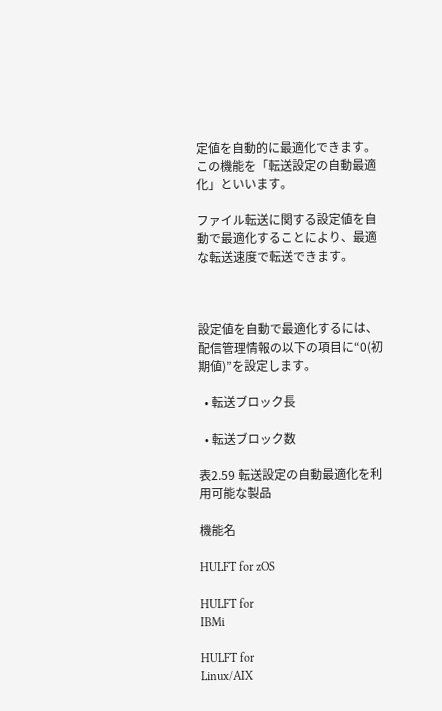定値を自動的に最適化できます。この機能を「転送設定の自動最適化」といいます。

ファイル転送に関する設定値を自動で最適化することにより、最適な転送速度で転送できます。



設定値を自動で最適化するには、配信管理情報の以下の項目に“0(初期値)”を設定します。

  • 転送ブロック長

  • 転送ブロック数

表2.59 転送設定の自動最適化を利用可能な製品

機能名

HULFT for zOS

HULFT for
IBMi

HULFT for
Linux/AIX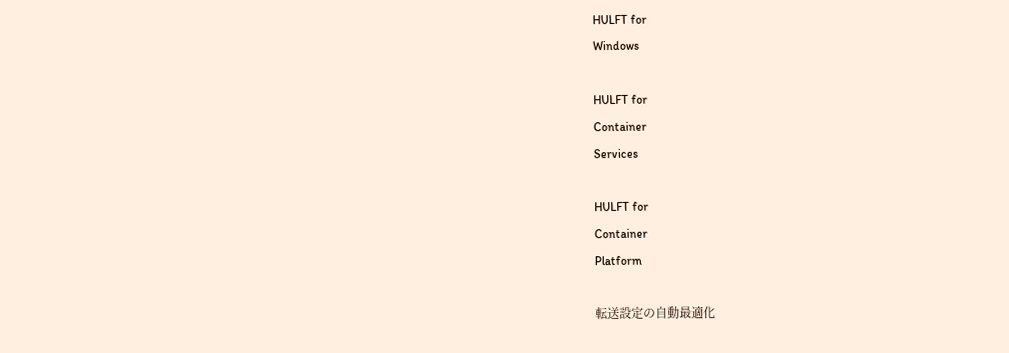HULFT for
Windows

HULFT for
Container
Services

HULFT for
Container
Platform

転送設定の自動最適化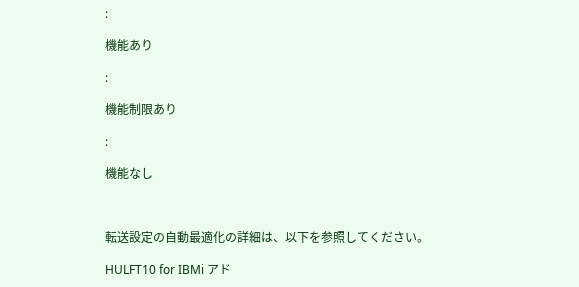:

機能あり

:

機能制限あり

:

機能なし



転送設定の自動最適化の詳細は、以下を参照してください。

HULFT10 for IBMi アド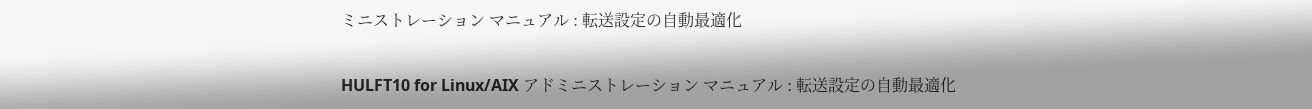ミニストレーション マニュアル : 転送設定の自動最適化

HULFT10 for Linux/AIX アドミニストレーション マニュアル : 転送設定の自動最適化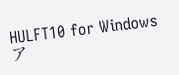HULFT10 for Windows ア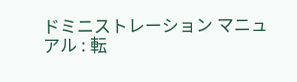ドミニストレーション マニュアル : 転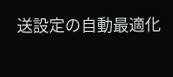送設定の自動最適化